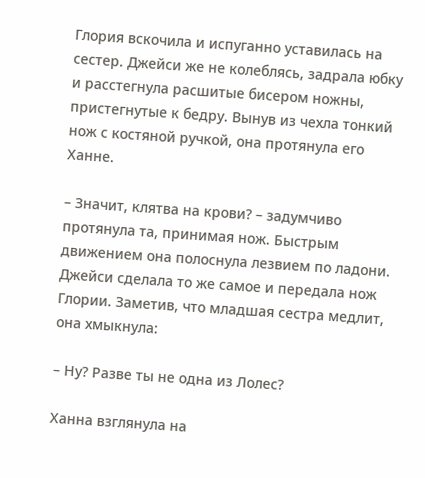Глория вскочила и испуганно уставилась на сестер. Джейси же не колеблясь, задрала юбку и расстегнула расшитые бисером ножны, пристегнутые к бедру. Вынув из чехла тонкий нож с костяной ручкой, она протянула его Ханне.

– Значит, клятва на крови? – задумчиво протянула та, принимая нож. Быстрым движением она полоснула лезвием по ладони. Джейси сделала то же самое и передала нож Глории. Заметив, что младшая сестра медлит, она хмыкнула:

– Ну? Разве ты не одна из Лолес?

Ханна взглянула на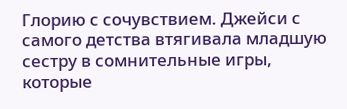Глорию с сочувствием. Джейси с самого детства втягивала младшую сестру в сомнительные игры, которые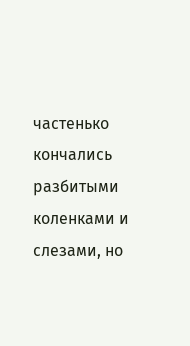частенько кончались разбитыми коленками и слезами, но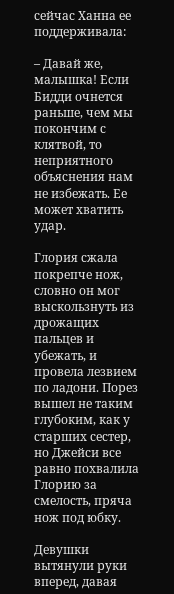сейчас Ханна ее поддерживала:

– Давай же, малышка! Если Бидди очнется раньше, чем мы покончим с клятвой, то неприятного объяснения нам не избежать. Ее может хватить удар.

Глория сжала покрепче нож, словно он мог выскользнуть из дрожащих пальцев и убежать, и провела лезвием по ладони. Порез вышел не таким глубоким, как у старших сестер, но Джейси все равно похвалила Глорию за смелость, пряча нож под юбку.

Девушки вытянули руки вперед, давая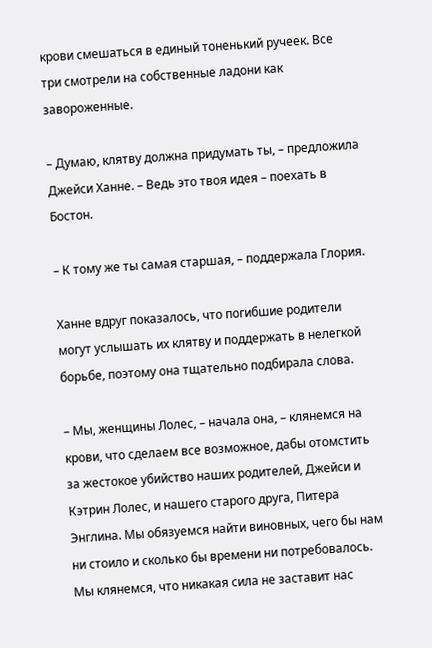крови смешаться в единый тоненький ручеек. Все три смотрели на собственные ладони как завороженные.

– Думаю, клятву должна придумать ты, – предложила Джейси Ханне. – Ведь это твоя идея – поехать в Бостон.

– К тому же ты самая старшая, – поддержала Глория.

Ханне вдруг показалось, что погибшие родители могут услышать их клятву и поддержать в нелегкой борьбе, поэтому она тщательно подбирала слова.

– Мы, женщины Лолес, – начала она, – клянемся на крови, что сделаем все возможное, дабы отомстить за жестокое убийство наших родителей, Джейси и Кэтрин Лолес, и нашего старого друга, Питера Энглина. Мы обязуемся найти виновных, чего бы нам ни стоило и сколько бы времени ни потребовалось. Мы клянемся, что никакая сила не заставит нас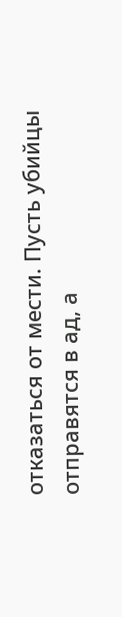отказаться от мести. Пусть убийцы отправятся в ад, а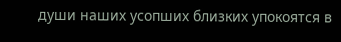души наших усопших близких упокоятся в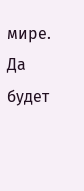мире. Да будет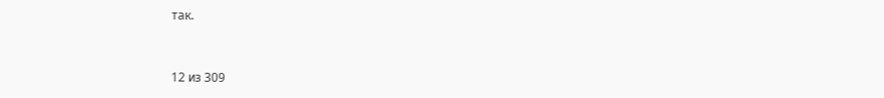так.



12 из 309